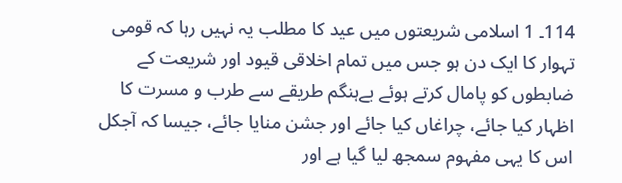114۔ 1 اسلامی شریعتوں میں عید کا مطلب یہ نہیں رہا کہ قومی تہوار کا ایک دن ہو جس میں تمام اخلاقی قیود اور شریعت کے ضابطوں کو پامال کرتے ہوئے بےہنگم طریقے سے طرب و مسرت کا اظہار کیا جائے، چراغاں کیا جائے اور جشن منایا جائے، جیسا کہ آجکل اس کا یہی مفہوم سمجھ لیا گیا ہے اور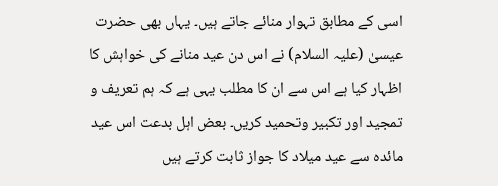اسی کے مطابق تہوار منائے جاتے ہیں۔ یہاں بھی حضرت عیسیٰ (علیہ السلام) نے اس دن عید منانے کی خواہش کا اظہار کیا ہے اس سے ان کا مطلب یہی ہے کہ ہم تعریف و تمجید اور تکبیر وتحمید کریں۔ بعض اہل بدعت اس عید مائدہ سے عید میلاد کا جواز ثابت کرتے ہیں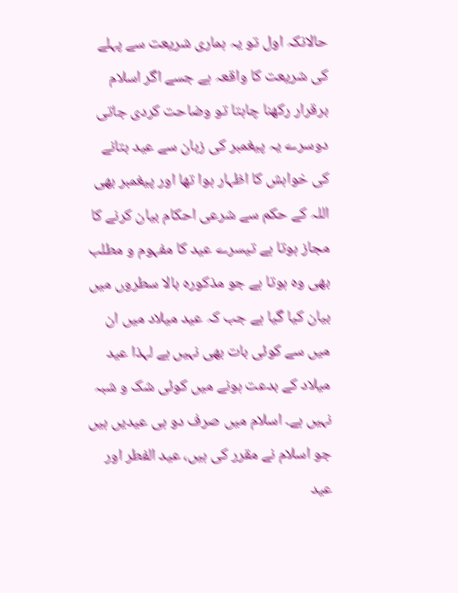حالانکہ اول تو یہ ہماری شریعت سے پہلے کی شریعت کا واقعہ ہے جسے اگر اسلام برقرار رکھنا چاہتا تو وضاحت کردی جاتی دوسرے یہ پیغمبر کی زبان سے عید بتانے کی خواہش کا اظہار ہوا تھا اور پیغمبر بھی اللہ کے حکم سے شرعی احکام بیان کرنے کا مجاز ہوتا ہے تیسرے عید کا مفہوم و مطلب بھی وہ ہوتا ہے جو مذکورہ بالا سطروں میں بیان کیا گیا ہے جب کہ عید میلاد میں ان میں سے کوئی بات بھی نہیں ہے لہذا عید میلاد کے بدعت ہونے میں کوئی شک و شبہ نہیں ہے۔ اسلام میں صرف دو ہی عیدیں ہیں جو اسلام نے مقرر کی ہیں، عید الفطر اور عید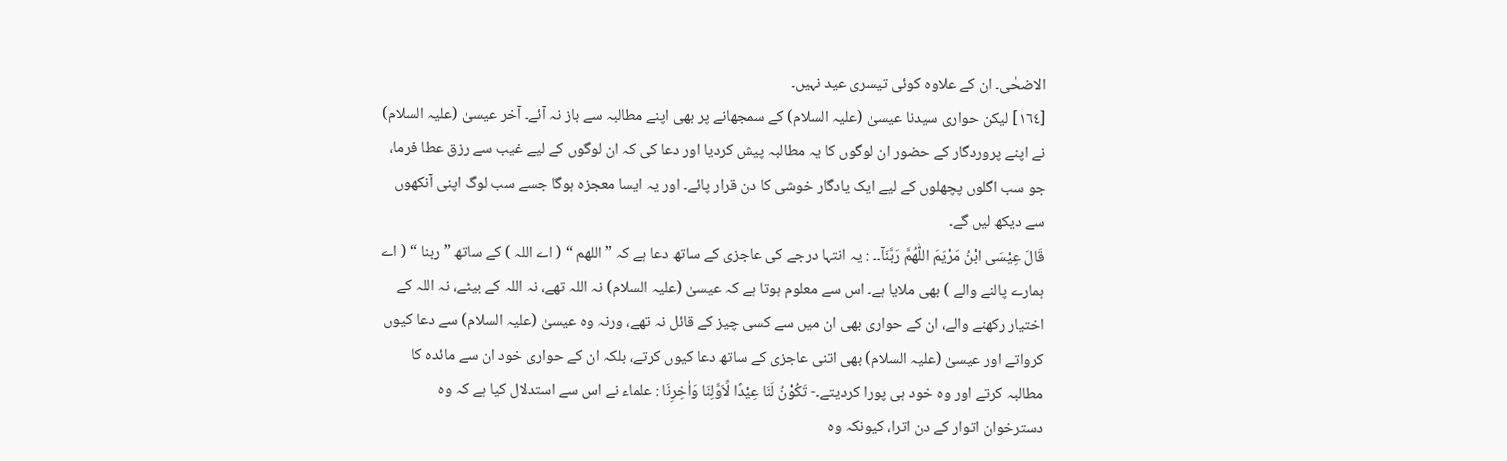الاضحٰی۔ ان کے علاوہ کوئی تیسری عید نہیں۔
[١٦٤] لیکن حواری سیدنا عیسیٰ (علیہ السلام) کے سمجھانے پر بھی اپنے مطالبہ سے باز نہ آئے۔ آخر عیسیٰ (علیہ السلام) نے اپنے پروردگار کے حضور ان لوگوں کا یہ مطالبہ پیش کردیا اور دعا کی کہ ان لوگوں کے لیے غیب سے رزق عطا فرما، جو سب اگلوں پچھلوں کے لیے ایک یادگار خوشی کا دن قرار پائے۔ اور یہ ایسا معجزہ ہوگا جسے سب لوگ اپنی آنکھوں سے دیکھ لیں گے۔
قَالَ عِيْسَى ابْنُ مَرْيَمَ اللّٰهُمَّ رَبَّنَآ۔۔ : یہ انتہا درجے کی عاجزی کے ساتھ دعا ہے کہ ” اللھم “ ( اے اللہ ) کے ساتھ ” ربنا “ ( اے ہمارے پالنے والے ) بھی ملایا ہے۔ اس سے معلوم ہوتا ہے کہ عیسیٰ (علیہ السلام) نہ اللہ تھے، نہ اللہ کے بیٹے، نہ اللہ کے اختیار رکھنے والے، ان کے حواری بھی ان میں سے کسی چیز کے قائل نہ تھے، ورنہ وہ عیسیٰ (علیہ السلام) سے دعا کیوں کرواتے اور عیسیٰ (علیہ السلام) بھی اتنی عاجزی کے ساتھ دعا کیوں کرتے، بلکہ ان کے حواری خود ان سے مائدہ کا مطالبہ کرتے اور وہ خود ہی پورا کردیتے۔- تَكُوْنُ لَنَا عِيْدًا لِّاَوَّلِنَا وَاٰخِرِنَا : علماء نے اس سے استدلال کیا ہے کہ وہ دسترخوان اتوار کے دن اترا، کیونکہ وہ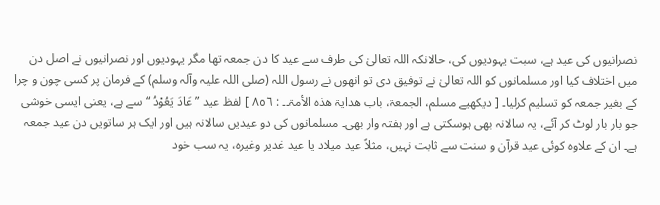نصرانیوں کی عید ہے، سبت یہودیوں کی، حالانکہ اللہ تعالیٰ کی طرف سے عید کا دن جمعہ تھا مگر یہودیوں اور نصرانیوں نے اصل دن میں اختلاف کیا اور مسلمانوں کو اللہ تعالیٰ نے توفیق دی تو انھوں نے رسول اللہ (صلی اللہ علیہ وآلہ وسلم) کے فرمان پر کسی چون و چرا کے بغیر جمعہ کو تسلیم کرلیا۔ [ دیکھیے مسلم، الجمعۃ، باب ھدایۃ ھذہ الأمۃ۔۔ : ٨٥٦ ] لفظ عید ” عَادَ یَعُوْدُ “ سے ہے، یعنی ایسی خوشی جو بار بار لوٹ کر آئے، یہ سالانہ بھی ہوسکتی ہے اور ہفتہ وار بھی۔ مسلمانوں کی دو عیدیں سالانہ ہیں اور ایک ہر ساتویں دن عید جمعہ ہے۔ ان کے علاوہ کوئی عید قرآن و سنت سے ثابت نہیں، مثلاً عید میلاد یا عید غدیر وغیرہ، یہ سب خود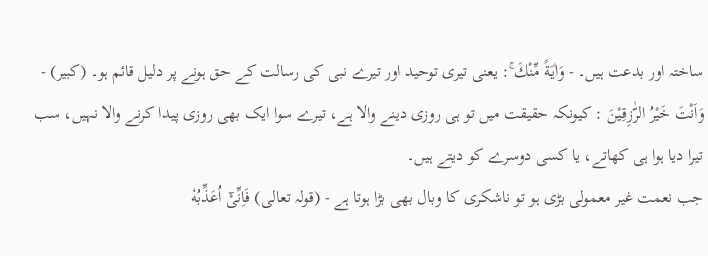ساختہ اور بدعت ہیں۔ - وَاٰيَةً مِّنْكَ ۚ: یعنی تیری توحید اور تیرے نبی کی رسالت کے حق ہونے پر دلیل قائم ہو۔ (کبیر) - وَاَنْتَ خَيْرُ الرّٰزِقِيْنَ : کیونکہ حقیقت میں تو ہی روزی دینے والا ہے، تیرے سوا ایک بھی روزی پیدا کرنے والا نہیں، سب تیرا دیا ہوا ہی کھاتے، یا کسی دوسرے کو دیتے ہیں۔
جب نعمت غیر معمولی بڑی ہو تو ناشکری کا وبال بھی بڑا ہوتا ہے - (قولہ تعالی) فَاِنِّىْٓ اُعَذِّبُهٗ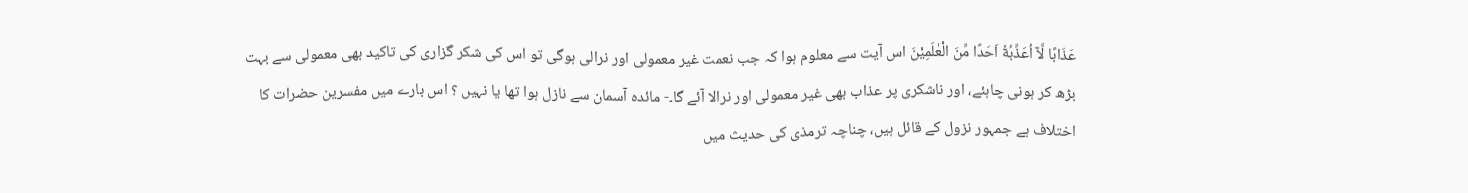عَذَابًا لَّآ اُعَذِّبُهٗٓ اَحَدًا مِّنَ الْعٰلَمِيْنَ اس آیت سے معلوم ہوا کہ جب نعمت غیر معمولی اور نرالی ہوگی تو اس کی شکر گزاری کی تاکید بھی معمولی سے بہت بڑھ کر ہونی چاہئے، اور ناشکری پر عذاب بھی غیر معمولی اور نرالا آئے گا۔- مائدہ آسمان سے نازل ہوا تھا یا نہیں ؟ اس بارے میں مفسرین حضرات کا اختلاف ہے جمہور نزول کے قائل ہیں، چناچہ ترمذی کی حدیث میں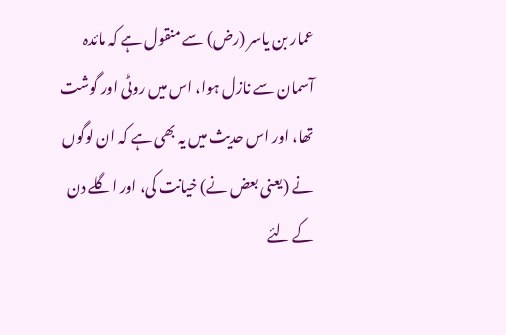عمار بن یاسر (رض) سے منقول ہے کہ مائدہ آسمان سے نازل ہوا، اس میں روٹی اور گوشت تھا، اور اس حدیث میں یہ بھی ہے کہ ان لوگوں نے (یعنی بعض نے) خیانت کی، اور اگلے دن کے لئے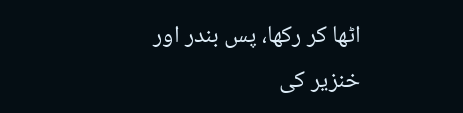اٹھا کر رکھا، پس بندر اور خنزیر کی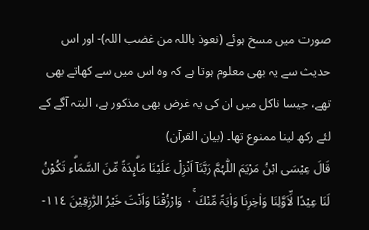صورت میں مسخ ہوئے (نعوذ باللہ من غضب اللہ)- اور اس حدیث سے یہ بھی معلوم ہوتا ہے کہ وہ اس میں سے کھاتے بھی تھے، جیسا ناکل میں ان کی یہ غرض بھی مذکور ہے، البتہ آگے کے لئے رکھ لینا ممنوع تھا۔ (بیان القرآن)
قَالَ عِيْسَى ابْنُ مَرْيَمَ اللّٰہُمَّ رَبَّنَآ اَنْزِلْ عَلَيْنَا مَاۗىِٕدَۃً مِّنَ السَّمَاۗءِ تَكُوْنُ لَنَا عِيْدًا لِّاَوَّلِنَا وَاٰخِرِنَا وَاٰيَۃً مِّنْكَ ٠ۚ وَارْزُقْنَا وَاَنْتَ خَيْرُ الرّٰزِقِيْنَ ١١٤-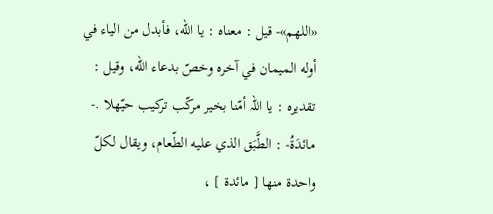«اللهم»- قيل : معناه : يا الله، فأبدل من الیاء في أوله المیمان في آخره وخصّ بدعاء الله، وقیل : تقدیره : يا اللہ أمّنا بخیر مركّب تركيب حيّهلا .- مائدَةُ- : الطَّبَق الذي عليه الطّعام، ويقال لكلّ واحدة منها [ مائدة ] ،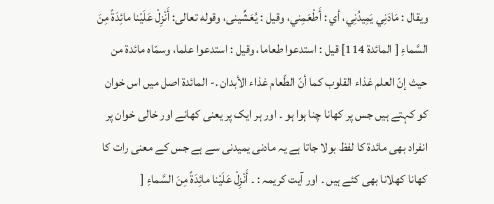ويقال : مَادَنِي يَمِيدُنِي، أي : أَطْعَمِني، وقیل : يُعَشِّينى، وقوله تعالی: أَنْزِلْ عَلَيْنا مائِدَةً مِنَ السَّماءِ [ المائدة 114] قيل : استدعوا طعاما، وقیل : استدعوا علما، وسمّاه مائدة من حيث إنّ العلم غذاء القلوب کما أنّ الطّعام غذاء الأبدان .- المائدۃ اصل میں اس خوان کو کہتے ہیں جس پر کھانا چنا ہوا ہو ۔ اور ہر ایک پر یعنی کھانے اور خالی خوان پر انفراد بھی مائدۃ کا لفظ بولا جاتا ہے یہ مادنی یمیدنی سے ہے جس کے معنی رات کا کھانا کھلانا بھی کئے ہیں ۔ اور آیت کریمہ : ۔ أَنْزِلْ عَلَيْنا مائِدَةً مِنَ السَّماءِ [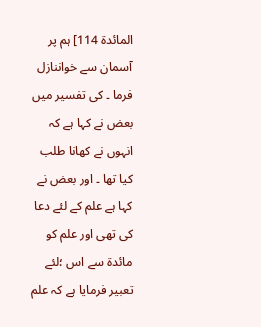المائدة 114] ہم پر آسمان سے خواننازل فرما ۔ کی تفسیر میں بعض نے کہا ہے کہ انہوں نے کھانا طلب کیا تھا ۔ اور بعض نے کہا ہے علم کے لئے دعا کی تھی اور علم کو مائدۃ سے اس ؛لئے تعبیر فرمایا ہے کہ علم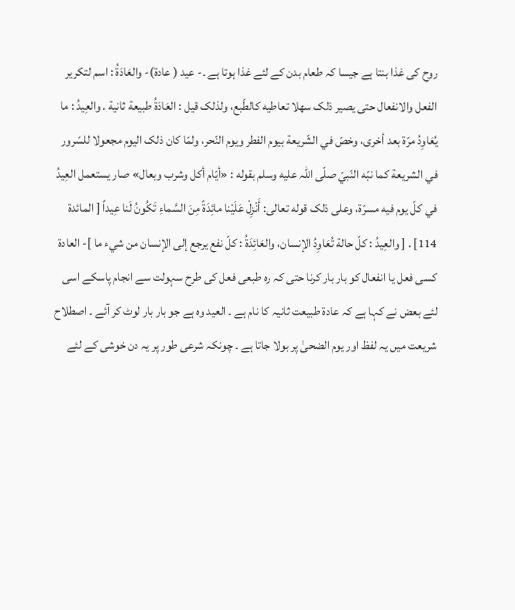روح کی غذا بنتا ہے جیسا کہ طعام بدن کے لئے غذا ہوتا ہے ۔- عيد ( عادة)- والعَادَةُ : اسم لتکرير الفعل والانفعال حتی يصير ذلک سهلا تعاطيه کالطّبع، ولذلک قيل : العَادَةُ طبیعة ثانية . والعِيدُ : ما يُعَاوِدُ مرّة بعد أخری، وخصّ في الشّريعة بيوم الفطر ويوم النّحر، ولمّا کان ذلک الیوم مجعولا للسّرور في الشریعة كما نبّه النّبيّ صلّى اللہ عليه وسلم بقوله : «أيّام أكل وشرب وبعال» صار يستعمل العِيدُ في كلّ يوم فيه مسرّة، وعلی ذلک قوله تعالی: أَنْزِلْ عَلَيْنا مائِدَةً مِنَ السَّماءِ تَكُونُ لَنا عِيداً [ المائدة 114] . [ والعِيدُ : كلّ حالة تُعَاوِدُ الإنسان، والعَائِدَةُ : كلّ نفع يرجع إلى الإنسان من شيء ما ]- العادۃ کسی فعل یا انفعال کو بار بار کرنا حتی کہ رہ طبعی فعل کی طرح سہولت سے انجام پاسکے اسی لئے بعض نے کہا ہے کہ عادۃ طبیعت ثانیہ کا نام ہے ۔ العید وہ ہے جو بار بار لوٹ کر آئے ۔ اصطلاح شریعت میں یہ لفظ اور یوم الضحیٰ پر بولا جاتا ہے ۔ چونکہ شرعی طور پر یہ دن خوشی کے لئے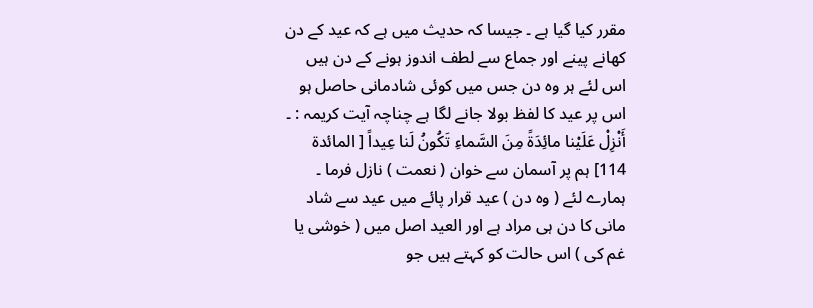مقرر کیا گیا ہے ۔ جیسا کہ حدیث میں ہے کہ عید کے دن کھانے پینے اور جماع سے لطف اندوز ہونے کے دن ہیں اس لئے ہر وہ دن جس میں کوئی شادمانی حاصل ہو اس پر عید کا لفظ بولا جانے لگا ہے چناچہ آیت کریمہ : ۔ أَنْزِلْ عَلَيْنا مائِدَةً مِنَ السَّماءِ تَكُونُ لَنا عِيداً [ المائدة 114] ہم پر آسمان سے خوان ( نعمت ) نازل فرما ۔ ہمارے لئے ( وہ دن ) عید قرار پائے میں عید سے شاد مانی کا دن ہی مراد ہے اور العید اصل میں ( خوشی یا غم کی ) اس حالت کو کہتے ہیں جو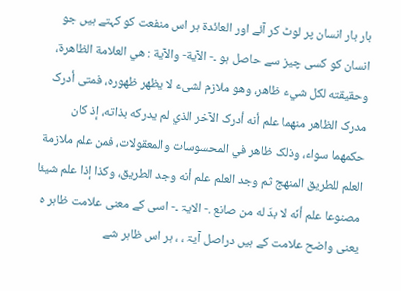بار بار انسان پر لوٹ کر آئے اور العائدۃ ہر اس منفعت کو کہتے ہیں جو انسان کو کسی چیز سے حاصل ہو ۔- الآية- والآية : هي العلامة الظاهرة، وحقیقته لکل شيء ظاهر، وهو ملازم لشیء لا يظهر ظهوره، فمتی أدرک مدرک الظاهر منهما علم أنه أدرک الآخر الذي لم يدركه بذاته، إذ کان حكمهما سواء، وذلک ظاهر في المحسوسات والمعقولات، فمن علم ملازمة العلم للطریق المنهج ثم وجد العلم علم أنه وجد الطریق، وکذا إذا علم شيئا مصنوعا علم أنّه لا بدّ له من صانع .- الایۃ ۔- اسی کے معنی علامت ظاہر ہ یعنی واضح علامت کے ہیں دراصل آیۃ ، ، ہر اس ظاہر شے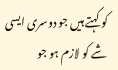کو کہتے ہیں جو دوسری ایسی شے کو لازم ہو جو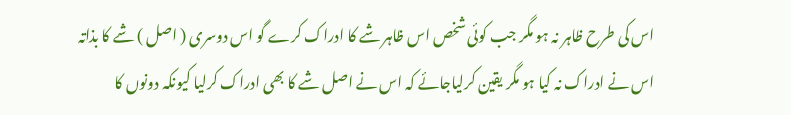اس کی طرح ظاہر نہ ہو مگر جب کوئی شخص اس ظاہر شے کا ادراک کرے گو اس دوسری ( اصل ) شے کا بذاتہ اس نے ادراک نہ کیا ہو مگر یقین کرلیاجائے کہ اس نے اصل شے کا بھی ادراک کرلیا کیونکہ دونوں کا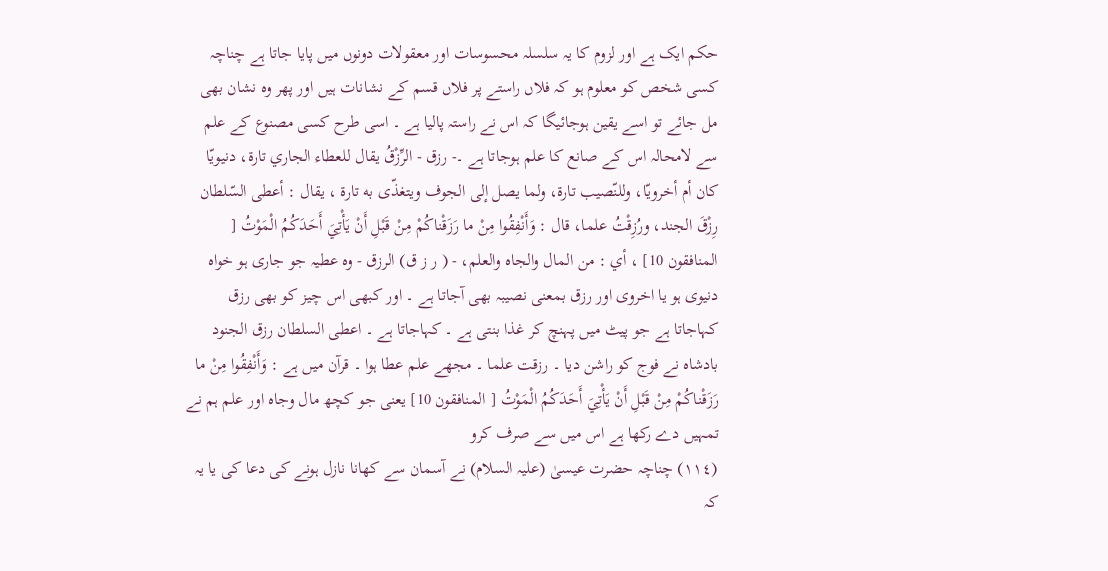حکم ایک ہے اور لزوم کا یہ سلسلہ محسوسات اور معقولات دونوں میں پایا جاتا ہے چناچہ کسی شخص کو معلوم ہو کہ فلاں راستے پر فلاں قسم کے نشانات ہیں اور پھر وہ نشان بھی مل جائے تو اسے یقین ہوجائیگا کہ اس نے راستہ پالیا ہے ۔ اسی طرح کسی مصنوع کے علم سے لامحالہ اس کے صانع کا علم ہوجاتا ہے ۔- رزق - الرِّزْقُ يقال للعطاء الجاري تارة، دنیويّا کان أم أخرويّا، وللنّصيب تارة، ولما يصل إلى الجوف ويتغذّى به تارة ، يقال : أعطی السّلطان رِزْقَ الجند، ورُزِقْتُ علما، قال : وَأَنْفِقُوا مِنْ ما رَزَقْناكُمْ مِنْ قَبْلِ أَنْ يَأْتِيَ أَحَدَكُمُ الْمَوْتُ [ المنافقون 10] ، أي : من المال والجاه والعلم، - ( ر ز ق) الرزق - وہ عطیہ جو جاری ہو خواہ دنیوی ہو یا اخروی اور رزق بمعنی نصیبہ بھی آجاتا ہے ۔ اور کبھی اس چیز کو بھی رزق کہاجاتا ہے جو پیٹ میں پہنچ کر غذا بنتی ہے ۔ کہاجاتا ہے ۔ اعطی السلطان رزق الجنود بادشاہ نے فوج کو راشن دیا ۔ رزقت علما ۔ مجھے علم عطا ہوا ۔ قرآن میں ہے : وَأَنْفِقُوا مِنْ ما رَزَقْناكُمْ مِنْ قَبْلِ أَنْ يَأْتِيَ أَحَدَكُمُ الْمَوْتُ [ المنافقون 10] یعنی جو کچھ مال وجاہ اور علم ہم نے تمہیں دے رکھا ہے اس میں سے صرف کرو
(١١٤) چناچہ حضرت عیسیٰ (علیہ السلام) نے آسمان سے کھانا نازل ہونے کی دعا کی یا یہ کہ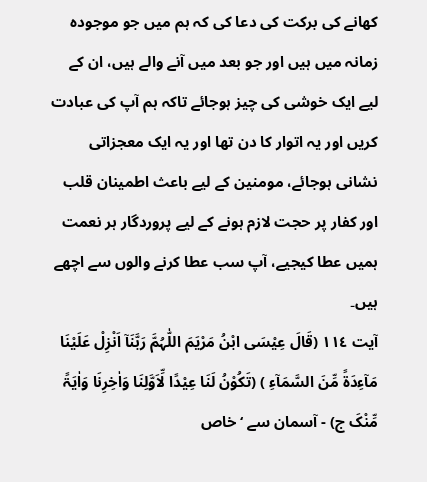کھانے کی برکت کی دعا کی کہ ہم میں جو موجودہ زمانہ میں ہیں اور جو بعد میں آنے والے ہیں، ان کے لیے ایک خوشی کی چیز ہوجائے تاکہ ہم آپ کی عبادت کریں اور یہ اتوار کا دن تھا اور یہ ایک معجزاتی نشانی ہوجائے، مومنین کے لیے باعث اطمینان قلب اور کفار پر حجت لازم ہونے کے لیے پروردگار ہر نعمت ہمیں عطا کیجیے، آپ سب عطا کرنے والوں سے اچھے ہیں۔
آیت ١١٤ (قَالَ عِیْسَی ابْنُ مَرْیَمَ اللّٰہُمَّ رَبَّنَآ اَنْزِلْ عَلَیْنَا مَآءِدَۃً مِّنَ السَّمَآءِ ) (تَکُوْنُ لَنَا عِیْدًا لِّاَوَّلِنَا وَاٰخِرِنَا وَاٰیَۃً مِّنْکَ ج) - آسمان سے ‘ خاص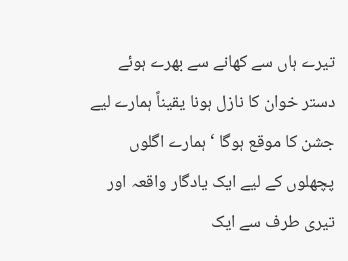تیرے ہاں سے کھانے سے بھرے ہوئے دستر خوان کا نازل ہونا یقیناً ہمارے لیے جشن کا موقع ہوگا ‘ ہمارے اگلوں پچھلوں کے لیے ایک یادگار واقعہ اور تیری طرف سے ایک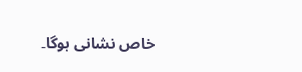خاص نشانی ہوگا۔